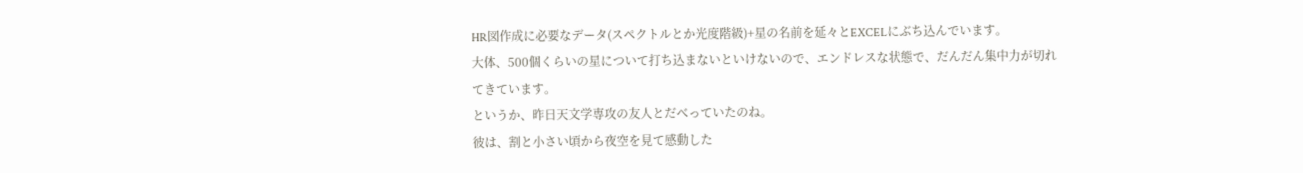HR図作成に必要なデータ(スペクトルとか光度階級)+星の名前を延々とEXCELにぶち込んでいます。
大体、500個くらいの星について打ち込まないといけないので、エンドレスな状態で、だんだん集中力が切れてきています。
というか、昨日天文学専攻の友人とだべっていたのね。
彼は、割と小さい頃から夜空を見て感動した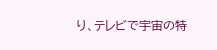り、テレビで宇宙の特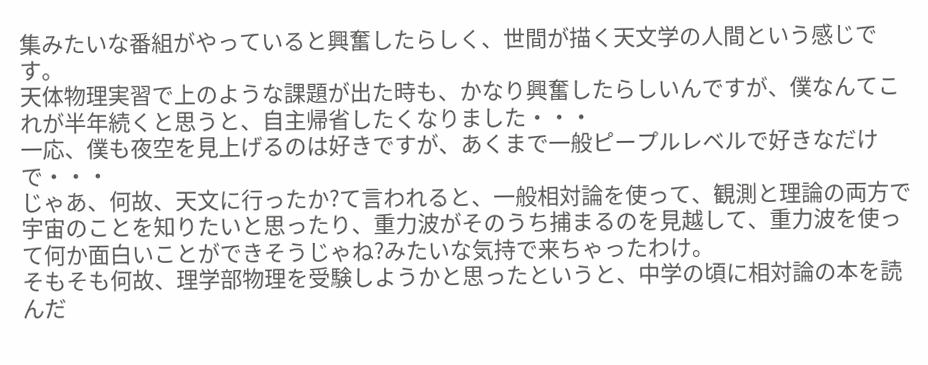集みたいな番組がやっていると興奮したらしく、世間が描く天文学の人間という感じです。
天体物理実習で上のような課題が出た時も、かなり興奮したらしいんですが、僕なんてこれが半年続くと思うと、自主帰省したくなりました・・・
一応、僕も夜空を見上げるのは好きですが、あくまで一般ピープルレベルで好きなだけで・・・
じゃあ、何故、天文に行ったか?て言われると、一般相対論を使って、観測と理論の両方で宇宙のことを知りたいと思ったり、重力波がそのうち捕まるのを見越して、重力波を使って何か面白いことができそうじゃね?みたいな気持で来ちゃったわけ。
そもそも何故、理学部物理を受験しようかと思ったというと、中学の頃に相対論の本を読んだ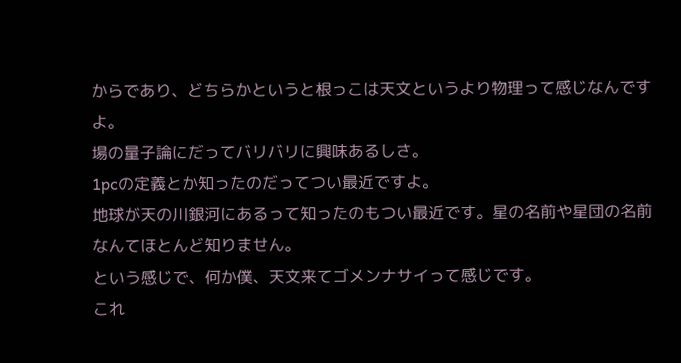からであり、どちらかというと根っこは天文というより物理って感じなんですよ。
場の量子論にだってバリバリに興味あるしさ。
1pcの定義とか知ったのだってつい最近ですよ。
地球が天の川銀河にあるって知ったのもつい最近です。星の名前や星団の名前なんてほとんど知りません。
という感じで、何か僕、天文来てゴメンナサイって感じです。
これ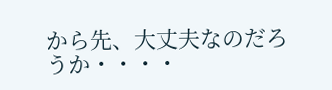から先、大丈夫なのだろうか・・・・